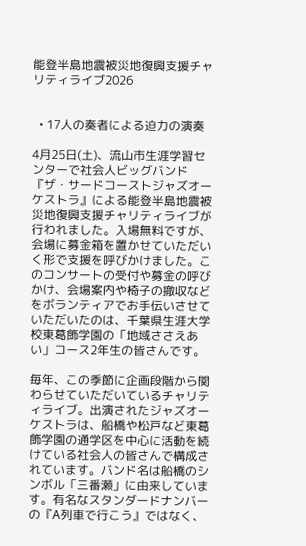能登半島地震被災地復興支援チャリティライブ2026


  • 17人の奏者による迫力の演奏

4月25日(土)、流山市生涯学習センターで社会人ビッグバンド『ザ・サードコーストジャズオーケストラ』による能登半島地震被災地復興支援チャリティライブが行われました。入場無料ですが、会場に募金箱を置かせていただいく形で支援を呼びかけました。このコンサートの受付や募金の呼びかけ、会場案内や椅子の撤収などをボランティアでお手伝いさせていただいたのは、千葉県生涯大学校東葛飾学園の「地域ささえあい」コース2年生の皆さんです。

毎年、この季節に企画段階から関わらせていただいているチャリティライブ。出演されたジャズオーケストラは、船橋や松戸など東葛飾学園の通学区を中心に活動を続けている社会人の皆さんで構成されています。バンド名は船橋のシンボル「三番瀬」に由来しています。有名なスタンダードナンバーの『A列車で行こう』ではなく、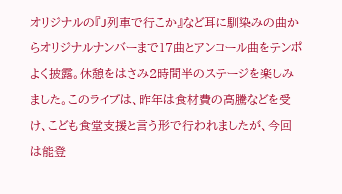オリジナルの『J列車で行こか』など耳に馴染みの曲からオリジナルナンバーまで17曲とアンコール曲をテンポよく披露。休憩をはさみ2時間半のステージを楽しみました。このライブは、昨年は食材費の高騰などを受け、こども食堂支援と言う形で行われましたが、今回は能登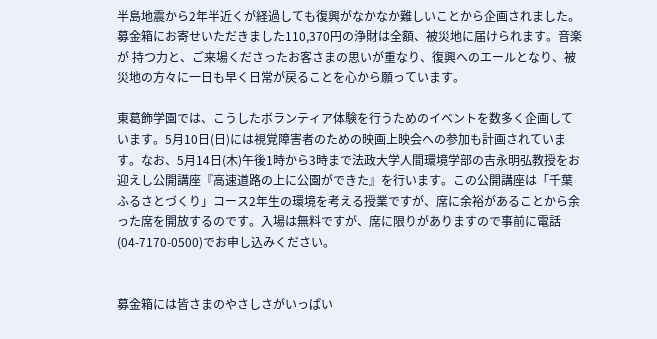半島地震から2年半近くが経過しても復興がなかなか難しいことから企画されました。募金箱にお寄せいただきました110,370円の浄財は全額、被災地に届けられます。音楽が 持つ力と、ご来場くださったお客さまの思いが重なり、復興へのエールとなり、被災地の方々に一日も早く日常が戻ることを心から願っています。

東葛飾学園では、こうしたボランティア体験を行うためのイベントを数多く企画しています。5月10日(日)には視覚障害者のための映画上映会への参加も計画されています。なお、5月14日(木)午後1時から3時まで法政大学人間環境学部の吉永明弘教授をお迎えし公開講座『高速道路の上に公園ができた』を行います。この公開講座は「千葉ふるさとづくり」コース2年生の環境を考える授業ですが、席に余裕があることから余った席を開放するのです。入場は無料ですが、席に限りがありますので事前に電話(04-7170-0500)でお申し込みください。


募金箱には皆さまのやさしさがいっぱい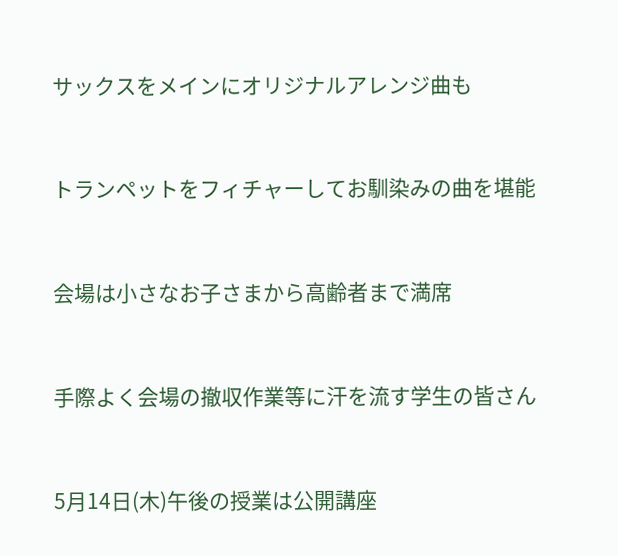サックスをメインにオリジナルアレンジ曲も


トランペットをフィチャーしてお馴染みの曲を堪能


会場は小さなお子さまから高齢者まで満席


手際よく会場の撤収作業等に汗を流す学生の皆さん


5月14日(木)午後の授業は公開講座